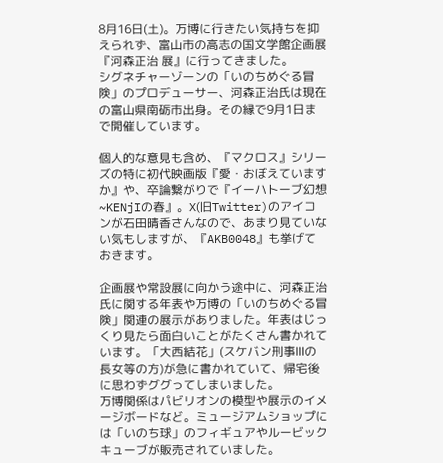8月16日(土)。万博に行きたい気持ちを抑えられず、富山市の高志の国文学館企画展『河森正治 展』に行ってきました。
シグネチャーゾーンの「いのちめぐる冒険」のプロデューサー、河森正治氏は現在の富山県南砺市出身。その縁で9月1日まで開催しています。

個人的な意見も含め、『マクロス』シリーズの特に初代映画版『愛・おぼえていますか』や、卒論繋がりで『イーハトーブ幻想~KENjIの春』。X(旧Twitter)のアイコンが石田晴香さんなので、あまり見ていない気もしますが、『AKB0048』も挙げておきます。

企画展や常設展に向かう途中に、河森正治氏に関する年表や万博の「いのちめぐる冒険」関連の展示がありました。年表はじっくり見たら面白いことがたくさん書かれています。「大西結花」(スケバン刑事Ⅲの長女等の方)が急に書かれていて、帰宅後に思わずググってしまいました。
万博関係はパビリオンの模型や展示のイメージボードなど。ミュージアムショップには「いのち球」のフィギュアやルービックキューブが販売されていました。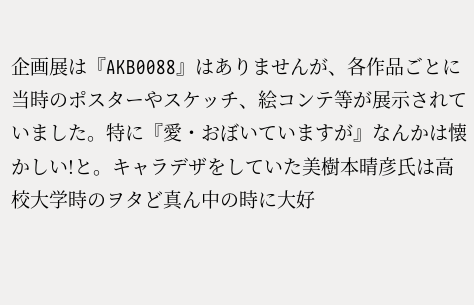企画展は『AKB0088』はありませんが、各作品ごとに当時のポスターやスケッチ、絵コンテ等が展示されていました。特に『愛・おぼいていますが』なんかは懐かしい!と。キャラデザをしていた美樹本晴彦氏は高校大学時のヲタど真ん中の時に大好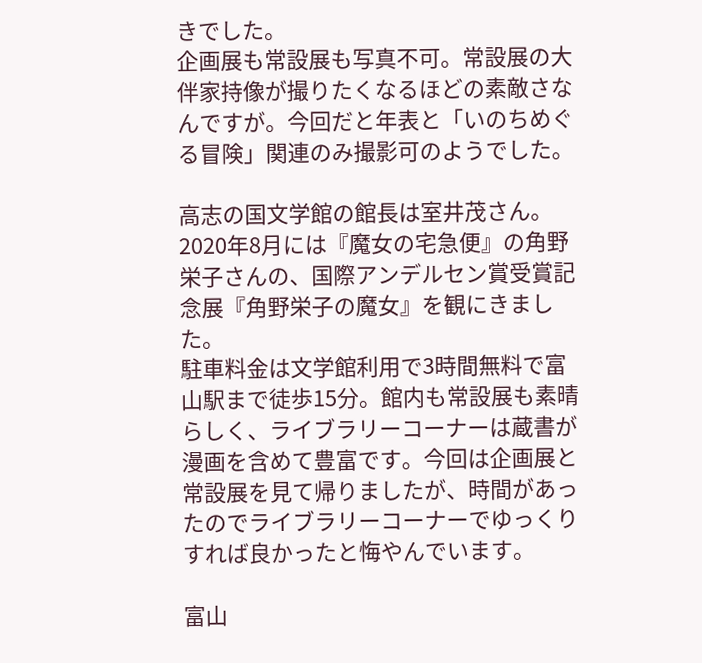きでした。
企画展も常設展も写真不可。常設展の大伴家持像が撮りたくなるほどの素敵さなんですが。今回だと年表と「いのちめぐる冒険」関連のみ撮影可のようでした。

高志の国文学館の館長は室井茂さん。2020年8月には『魔女の宅急便』の角野栄子さんの、国際アンデルセン賞受賞記念展『角野栄子の魔女』を観にきました。
駐車料金は文学館利用で3時間無料で富山駅まで徒歩15分。館内も常設展も素晴らしく、ライブラリーコーナーは蔵書が漫画を含めて豊富です。今回は企画展と常設展を見て帰りましたが、時間があったのでライブラリーコーナーでゆっくりすれば良かったと悔やんでいます。

富山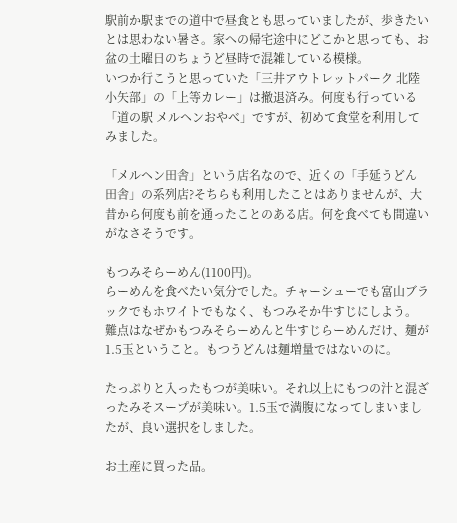駅前か駅までの道中で昼食とも思っていましたが、歩きたいとは思わない暑さ。家への帰宅途中にどこかと思っても、お盆の土曜日のちょうど昼時で混雑している模様。
いつか行こうと思っていた「三井アウトレットパーク 北陸小矢部」の「上等カレー」は撤退済み。何度も行っている「道の駅 メルヘンおやべ」ですが、初めて食堂を利用してみました。

「メルヘン田舎」という店名なので、近くの「手延うどん 田舎」の系列店?そちらも利用したことはありませんが、大昔から何度も前を通ったことのある店。何を食べても間違いがなさそうです。

もつみそらーめん(1100円)。
らーめんを食べたい気分でした。チャーシューでも富山ブラックでもホワイトでもなく、もつみそか牛すじにしよう。
難点はなぜかもつみそらーめんと牛すじらーめんだけ、麺が1.5玉ということ。もつうどんは麺増量ではないのに。

たっぷりと入ったもつが美味い。それ以上にもつの汁と混ざったみそスープが美味い。1.5玉で満腹になってしまいましたが、良い選択をしました。

お土産に買った品。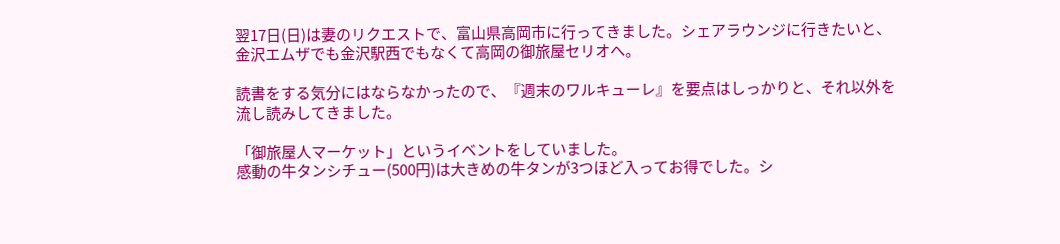翌17日(日)は妻のリクエストで、富山県高岡市に行ってきました。シェアラウンジに行きたいと、金沢エムザでも金沢駅西でもなくて高岡の御旅屋セリオへ。

読書をする気分にはならなかったので、『週末のワルキューレ』を要点はしっかりと、それ以外を流し読みしてきました。

「御旅屋人マーケット」というイベントをしていました。
感動の牛タンシチュー(500円)は大きめの牛タンが3つほど入ってお得でした。シ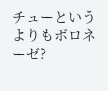チューというよりもボロネーゼ?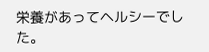栄養があってヘルシーでした。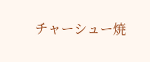チャーシュー焼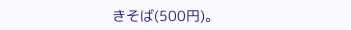きそば(500円)。